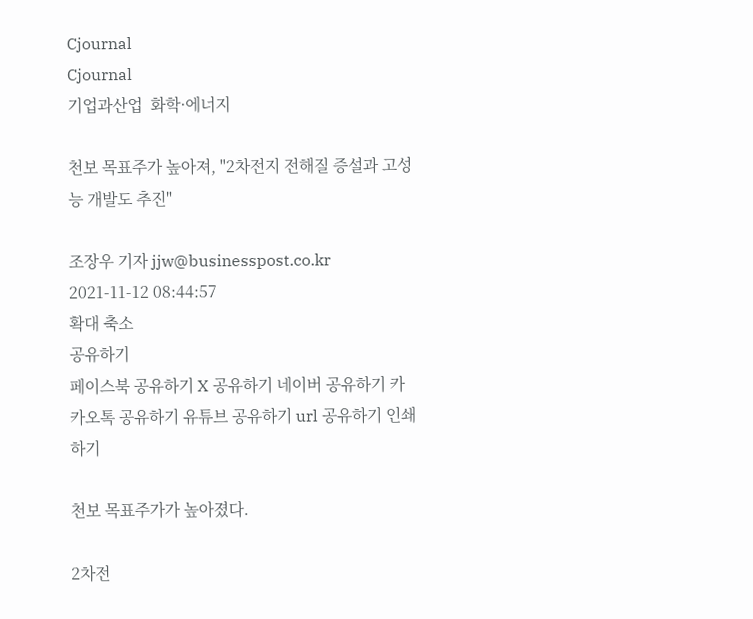Cjournal
Cjournal
기업과산업  화학·에너지

천보 목표주가 높아져, "2차전지 전해질 증설과 고성능 개발도 추진"

조장우 기자 jjw@businesspost.co.kr 2021-11-12 08:44:57
확대 축소
공유하기
페이스북 공유하기 X 공유하기 네이버 공유하기 카카오톡 공유하기 유튜브 공유하기 url 공유하기 인쇄하기

천보 목표주가가 높아졌다.

2차전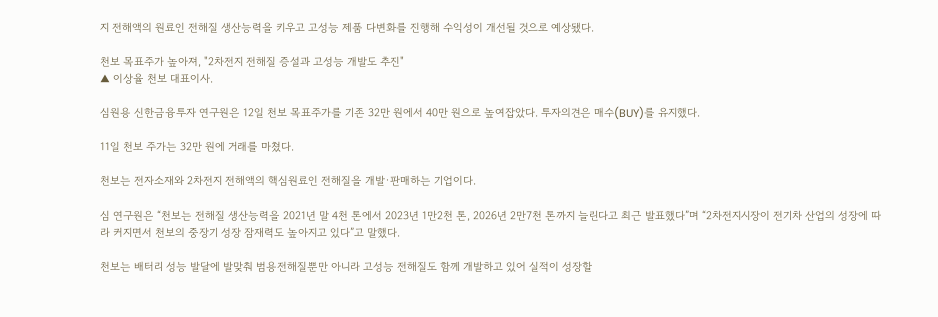지 전해액의 원료인 전해질 생산능력을 키우고 고성능 제품 다변화를 진행해 수익성이 개선될 것으로 예상됐다.

천보 목표주가 높아져, "2차전지 전해질 증설과 고성능 개발도 추진"
▲ 이상율 천보 대표이사.

심원용 신한금융투자 연구원은 12일 천보 목표주가를 기존 32만 원에서 40만 원으로 높여잡았다. 투자의견은 매수(BUY)를 유지했다.

11일 천보 주가는 32만 원에 거래를 마쳤다.

천보는 전자소재와 2차전지 전해액의 핵심원료인 전해질을 개발·판매하는 기업이다.

심 연구원은 “천보는 전해질 생산능력을 2021년 말 4천 톤에서 2023년 1만2천 톤, 2026년 2만7천 톤까지 늘린다고 최근 발표했다”며 “2차전지시장이 전기차 산업의 성장에 따라 커지면서 천보의 중장기 성장 잠재력도 높아지고 있다”고 말했다.

천보는 배터리 성능 발달에 발맞춰 범용전해질뿐만 아니라 고성능 전해질도 함께 개발하고 있어 실적이 성장할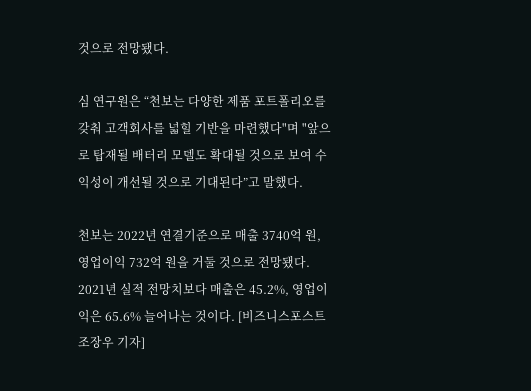것으로 전망됐다.

심 연구원은 “천보는 다양한 제품 포트폴리오를 갖춰 고객회사를 넓힐 기반을 마련했다"며 "앞으로 탑재될 배터리 모델도 확대될 것으로 보여 수익성이 개선될 것으로 기대된다”고 말했다.

천보는 2022년 연결기준으로 매출 3740억 원, 영업이익 732억 원을 거둘 것으로 전망됐다. 2021년 실적 전망치보다 매출은 45.2%, 영업이익은 65.6% 늘어나는 것이다. [비즈니스포스트 조장우 기자]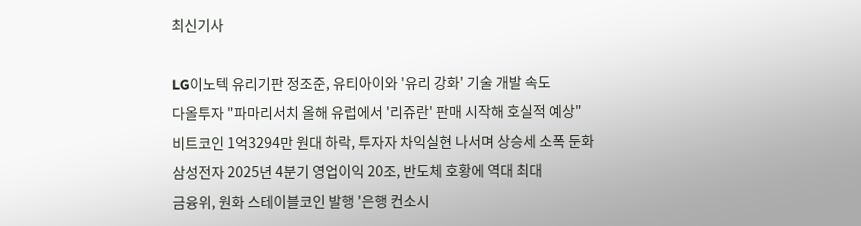최신기사

LG이노텍 유리기판 정조준, 유티아이와 '유리 강화' 기술 개발 속도
다올투자 "파마리서치 올해 유럽에서 '리쥬란' 판매 시작해 호실적 예상"
비트코인 1억3294만 원대 하락, 투자자 차익실현 나서며 상승세 소폭 둔화
삼성전자 2025년 4분기 영업이익 20조, 반도체 호황에 역대 최대
금융위, 원화 스테이블코인 발행 '은행 컨소시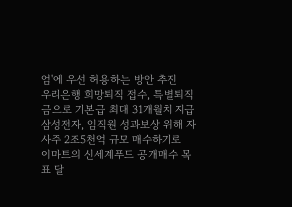엄'에 우선 허용하는 방안 추진
우리은행 희망퇴직 접수, 특별퇴직금으로 기본급 최대 31개월치 지급
삼성전자, 임직원 성과보상 위해 자사주 2조5천억 규모 매수하기로
이마트의 신세계푸드 공개매수 목표 달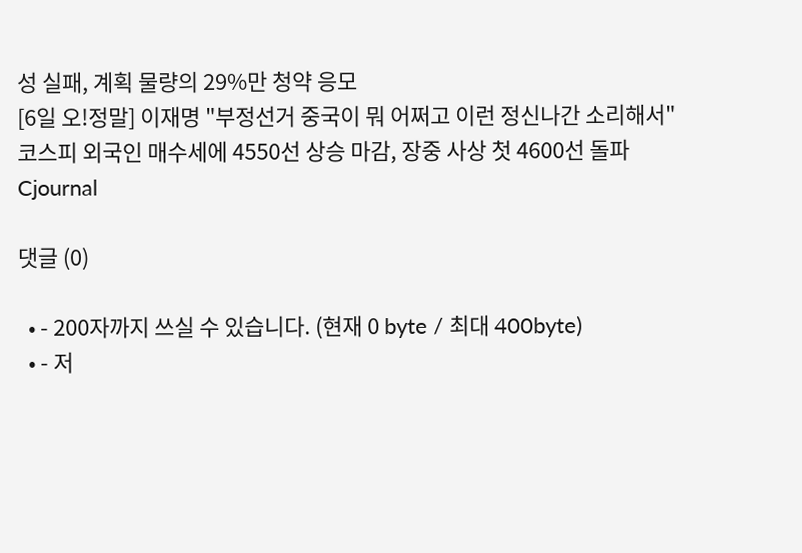성 실패, 계획 물량의 29%만 청약 응모
[6일 오!정말] 이재명 "부정선거 중국이 뭐 어쩌고 이런 정신나간 소리해서"
코스피 외국인 매수세에 4550선 상승 마감, 장중 사상 첫 4600선 돌파
Cjournal

댓글 (0)

  • - 200자까지 쓰실 수 있습니다. (현재 0 byte / 최대 400byte)
  • - 저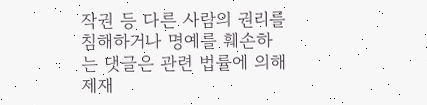작권 등 다른 사람의 권리를 침해하거나 명예를 훼손하는 댓글은 관련 법률에 의해 제재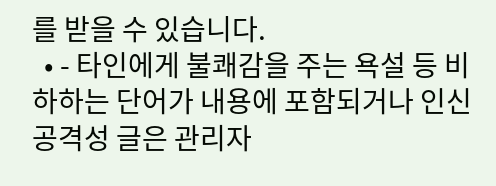를 받을 수 있습니다.
  • - 타인에게 불쾌감을 주는 욕설 등 비하하는 단어가 내용에 포함되거나 인신공격성 글은 관리자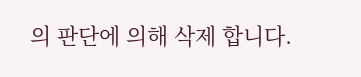의 판단에 의해 삭제 합니다.